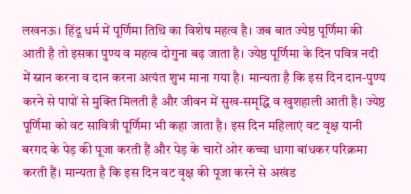लखनऊ। हिंदू धर्म में पूर्णिमा तिथि का विशेष महत्व है। जब बात ज्येष्ठ पूर्णिमा की आती है तो इसका पुण्य व महत्व दोगुना बढ़ जाता है। ज्येष्ठ पूर्णिमा के दिन पवित्र नदी में स्नान करना व दान करना अत्यंत शुभ माना गया है। मान्यता है कि इस दिन दान-पुण्य करने से पापों से मुक्ति मिलती है और जीवन में सुख-समृद्धि व खुशहाली आती है। ज्येष्ठ पूर्णिमा को वट सावित्री पूर्णिमा भी कहा जाता है। इस दिन महिलाएं वट वृक्ष यानी बरगद के पेड़ की पूजा करती हैं और पेड़ के चारों ओर कच्चा धागा बांधकर परिक्रमा करती हैं। मान्यता है कि इस दिन वट वृक्ष की पूजा करने से अखंड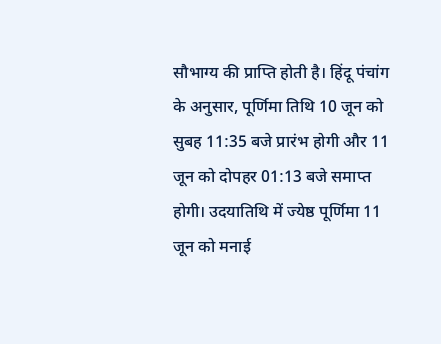सौभाग्य की प्राप्ति होती है। हिंदू पंचांग के अनुसार, पूर्णिमा तिथि 10 जून को सुबह 11:35 बजे प्रारंभ होगी और 11 जून को दोपहर 01:13 बजे समाप्त होगी। उदयातिथि में ज्येष्ठ पूर्णिमा 11 जून को मनाई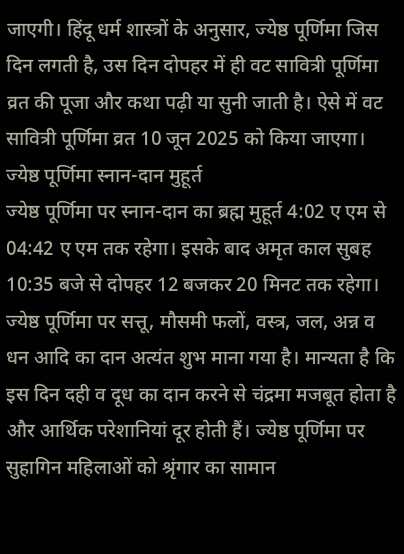जाएगी। हिंदू धर्म शास्त्रों के अनुसार, ज्येष्ठ पूर्णिमा जिस दिन लगती है, उस दिन दोपहर में ही वट सावित्री पूर्णिमा व्रत की पूजा और कथा पढ़ी या सुनी जाती है। ऐसे में वट सावित्री पूर्णिमा व्रत 10 जून 2025 को किया जाएगा।
ज्येष्ठ पूर्णिमा स्नान-दान मुहूर्त
ज्येष्ठ पूर्णिमा पर स्नान-दान का ब्रह्म मुहूर्त 4:02 ए एम से 04:42 ए एम तक रहेगा। इसके बाद अमृत काल सुबह 10:35 बजे से दोपहर 12 बजकर 20 मिनट तक रहेगा। ज्येष्ठ पूर्णिमा पर सत्तू, मौसमी फलों, वस्त्र, जल, अन्न व धन आदि का दान अत्यंत शुभ माना गया है। मान्यता है कि इस दिन दही व दूध का दान करने से चंद्रमा मजबूत होता है और आर्थिक परेशानियां दूर होती हैं। ज्येष्ठ पूर्णिमा पर सुहागिन महिलाओं को श्रृंगार का सामान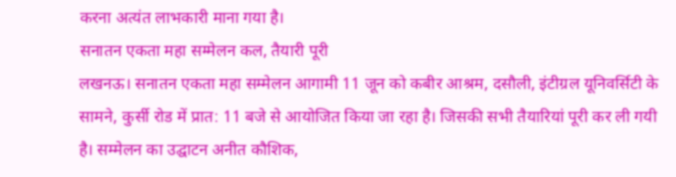करना अत्यंत लाभकारी माना गया है।
सनातन एकता महा सम्मेलन कल, तैयारी पूरी
लखनऊ। सनातन एकता महा सम्मेलन आगामी 11 जून को कबीर आश्रम, दसौली, इंटीग्रल यूनिवर्सिटी के सामने, कुर्सी रोड में प्रात: 11 बजे से आयोजित किया जा रहा है। जिसकी सभी तैयारियां पूरी कर ली गयी है। सम्मेलन का उद्घाटन अनीत कौशिक,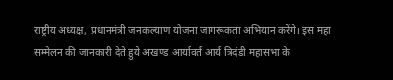राष्ट्रीय अध्यक्ष, प्रधानमंत्री जनकल्याण योजना जागरूकता अभियान करेंगे। इस महा सम्मेलन की जानकारी देते हुये अखण्ड आर्यावर्त आर्य त्रिदंडी महासभा के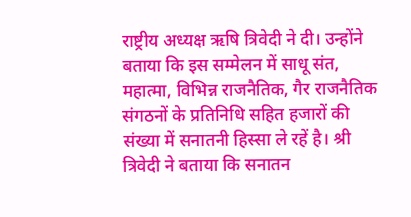राष्ट्रीय अध्यक्ष ऋषि त्रिवेदी ने दी। उन्होंने बताया कि इस सम्मेलन में साधू संत, महात्मा, विभिन्न राजनैतिक, गैर राजनैतिक संगठनों के प्रतिनिधि सहित हजारों की संख्या में सनातनी हिस्सा ले रहें है। श्री त्रिवेदी ने बताया कि सनातन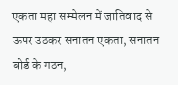एकता महा सम्मेलन में जातिवाद से ऊपर उठकर सनातन एकता, सनातन बोर्ड के गठन,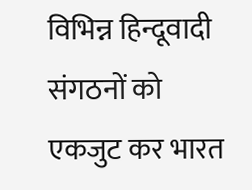विभिन्न हिन्दूवादी संगठनों को एकजुट कर भारत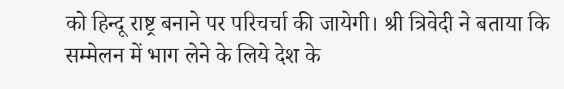को हिन्दू राष्ट्र बनाने पर परिचर्चा की जायेगी। श्री त्रिवेदी ने बताया कि सम्मेलन में भाग लेने के लिये देश के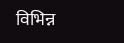विभिन्न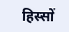हिस्सों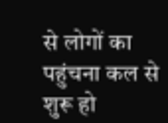से लोगों का पहुंचना कल से शुरू हो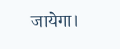जायेगा।